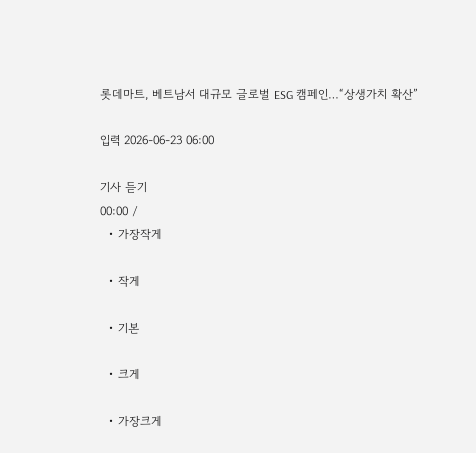롯데마트, 베트남서 대규모 글로벌 ESG 캠페인…“상생가치 확산”

입력 2026-06-23 06:00

기사 듣기
00:00 /
  • 가장작게

  • 작게

  • 기본

  • 크게

  • 가장크게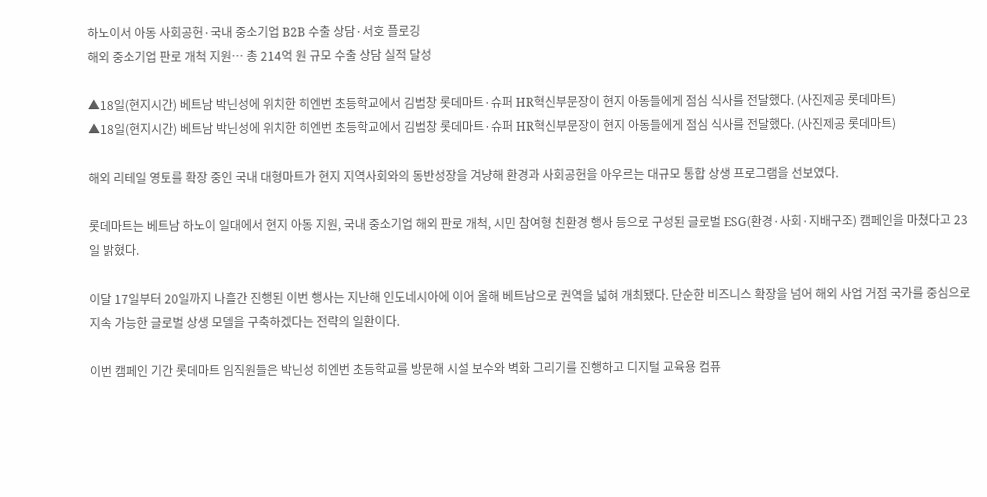하노이서 아동 사회공헌·국내 중소기업 B2B 수출 상담·서호 플로깅
해외 중소기업 판로 개척 지원… 총 214억 원 규모 수출 상담 실적 달성

▲18일(현지시간) 베트남 박닌성에 위치한 히엔번 초등학교에서 김범창 롯데마트·슈퍼 HR혁신부문장이 현지 아동들에게 점심 식사를 전달했다. (사진제공 롯데마트)
▲18일(현지시간) 베트남 박닌성에 위치한 히엔번 초등학교에서 김범창 롯데마트·슈퍼 HR혁신부문장이 현지 아동들에게 점심 식사를 전달했다. (사진제공 롯데마트)

해외 리테일 영토를 확장 중인 국내 대형마트가 현지 지역사회와의 동반성장을 겨냥해 환경과 사회공헌을 아우르는 대규모 통합 상생 프로그램을 선보였다.

롯데마트는 베트남 하노이 일대에서 현지 아동 지원, 국내 중소기업 해외 판로 개척, 시민 참여형 친환경 행사 등으로 구성된 글로벌 ESG(환경·사회·지배구조) 캠페인을 마쳤다고 23일 밝혔다.

이달 17일부터 20일까지 나흘간 진행된 이번 행사는 지난해 인도네시아에 이어 올해 베트남으로 권역을 넓혀 개최됐다. 단순한 비즈니스 확장을 넘어 해외 사업 거점 국가를 중심으로 지속 가능한 글로벌 상생 모델을 구축하겠다는 전략의 일환이다.

이번 캠페인 기간 롯데마트 임직원들은 박닌성 히엔번 초등학교를 방문해 시설 보수와 벽화 그리기를 진행하고 디지털 교육용 컴퓨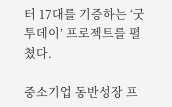터 17대를 기증하는 ‘굿 투데이’ 프로젝트를 펼쳤다.

중소기업 동반성장 프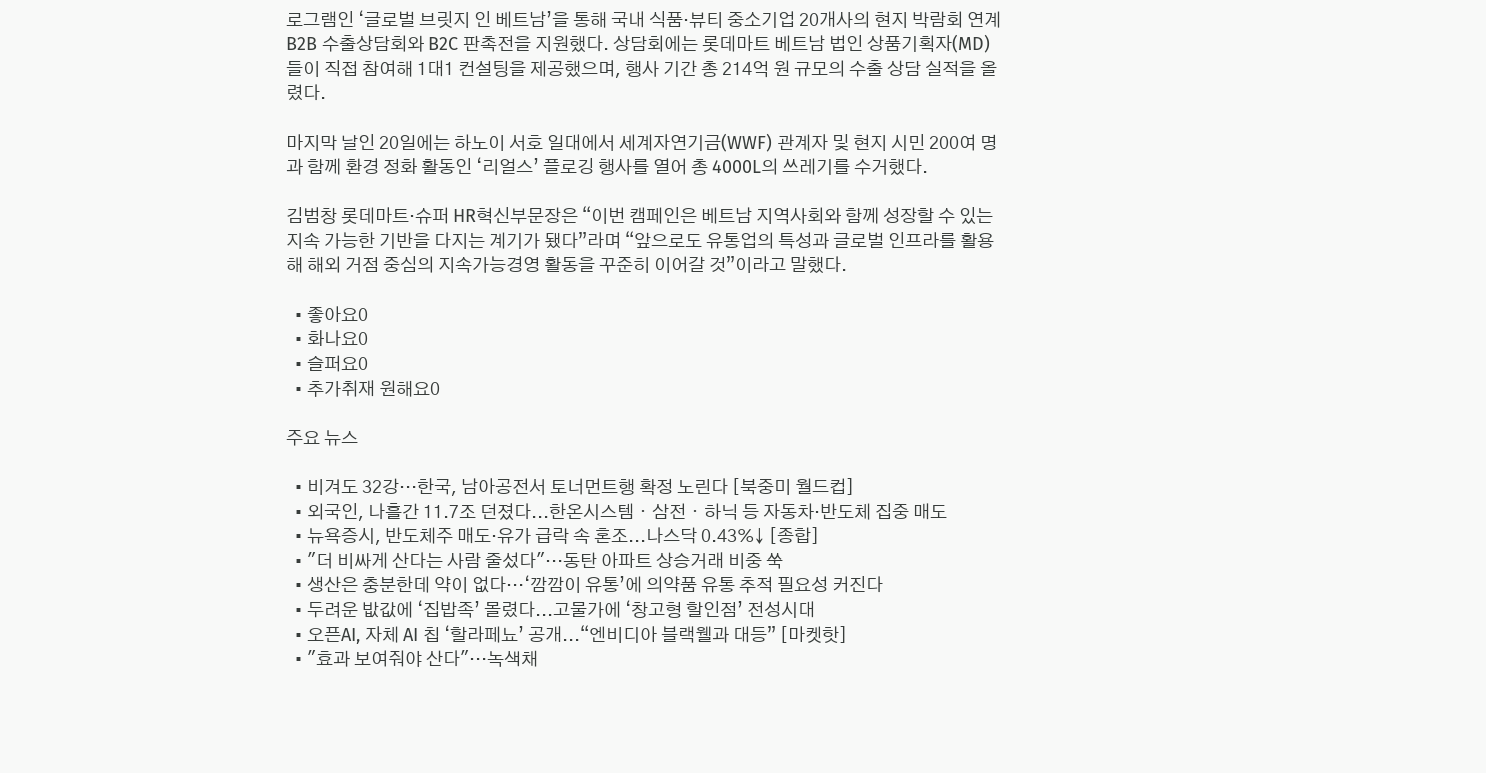로그램인 ‘글로벌 브릿지 인 베트남’을 통해 국내 식품·뷰티 중소기업 20개사의 현지 박람회 연계 B2B 수출상담회와 B2C 판촉전을 지원했다. 상담회에는 롯데마트 베트남 법인 상품기획자(MD)들이 직접 참여해 1대1 컨설팅을 제공했으며, 행사 기간 총 214억 원 규모의 수출 상담 실적을 올렸다.

마지막 날인 20일에는 하노이 서호 일대에서 세계자연기금(WWF) 관계자 및 현지 시민 200여 명과 함께 환경 정화 활동인 ‘리얼스’ 플로깅 행사를 열어 총 4000L의 쓰레기를 수거했다.

김범창 롯데마트·슈퍼 HR혁신부문장은 “이번 캠페인은 베트남 지역사회와 함께 성장할 수 있는 지속 가능한 기반을 다지는 계기가 됐다”라며 “앞으로도 유통업의 특성과 글로벌 인프라를 활용해 해외 거점 중심의 지속가능경영 활동을 꾸준히 이어갈 것”이라고 말했다.

  • 좋아요0
  • 화나요0
  • 슬퍼요0
  • 추가취재 원해요0

주요 뉴스

  • 비겨도 32강…한국, 남아공전서 토너먼트행 확정 노린다 [북중미 월드컵]
  • 외국인, 나흘간 11.7조 던졌다...한온시스템ㆍ삼전ㆍ하닉 등 자동차·반도체 집중 매도
  • 뉴욕증시, 반도체주 매도·유가 급락 속 혼조...나스닥 0.43%↓ [종합]
  • "더 비싸게 산다는 사람 줄섰다"…동탄 아파트 상승거래 비중 쑥
  • 생산은 충분한데 약이 없다…‘깜깜이 유통’에 의약품 유통 추적 필요성 커진다
  • 두려운 밦값에 ‘집밥족’ 몰렸다...고물가에 ‘창고형 할인점’ 전성시대
  • 오픈AI, 자체 AI 칩 ‘할라페뇨’ 공개...“엔비디아 블랙웰과 대등” [마켓핫]
  • "효과 보여줘야 산다"…녹색채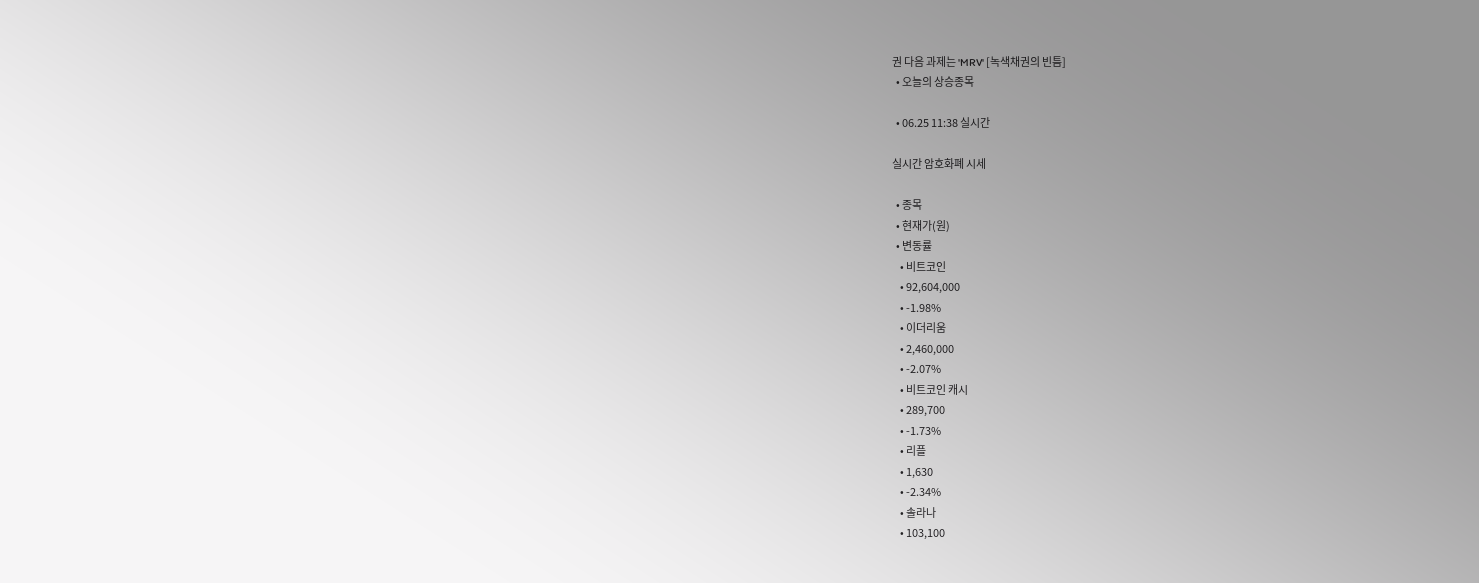권 다음 과제는 'MRV' [녹색채권의 빈틈]
  • 오늘의 상승종목

  • 06.25 11:38 실시간

실시간 암호화폐 시세

  • 종목
  • 현재가(원)
  • 변동률
    • 비트코인
    • 92,604,000
    • -1.98%
    • 이더리움
    • 2,460,000
    • -2.07%
    • 비트코인 캐시
    • 289,700
    • -1.73%
    • 리플
    • 1,630
    • -2.34%
    • 솔라나
    • 103,100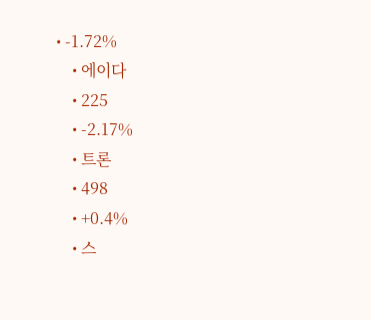• -1.72%
    • 에이다
    • 225
    • -2.17%
    • 트론
    • 498
    • +0.4%
    • 스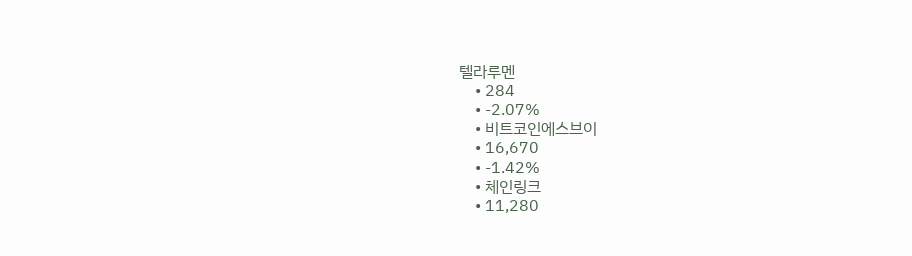텔라루멘
    • 284
    • -2.07%
    • 비트코인에스브이
    • 16,670
    • -1.42%
    • 체인링크
    • 11,280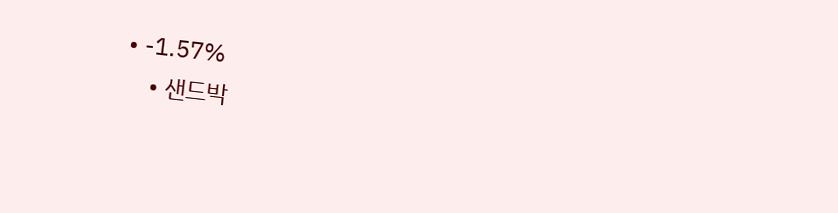• -1.57%
    • 샌드박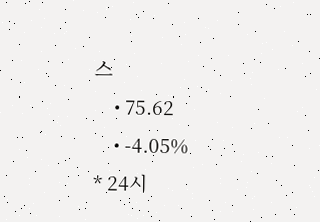스
    • 75.62
    • -4.05%
* 24시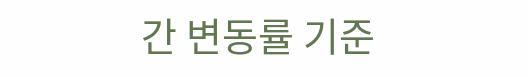간 변동률 기준